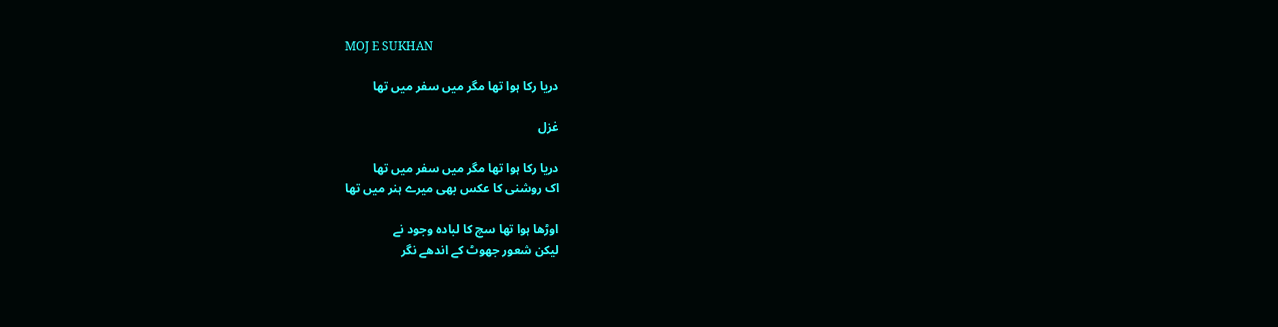MOJ E SUKHAN

دریا رکا ہوا تھا مگر میں سفر میں تھا

غزل

دریا رکا ہوا تھا مگر میں سفر میں تھا
اک روشنی کا عکس بھی میرے ہنر میں تھا

اوڑھا ہوا تھا سچ کا لبادہ وجود نے
لیکن شعور جھوٹ کے اندھے نگر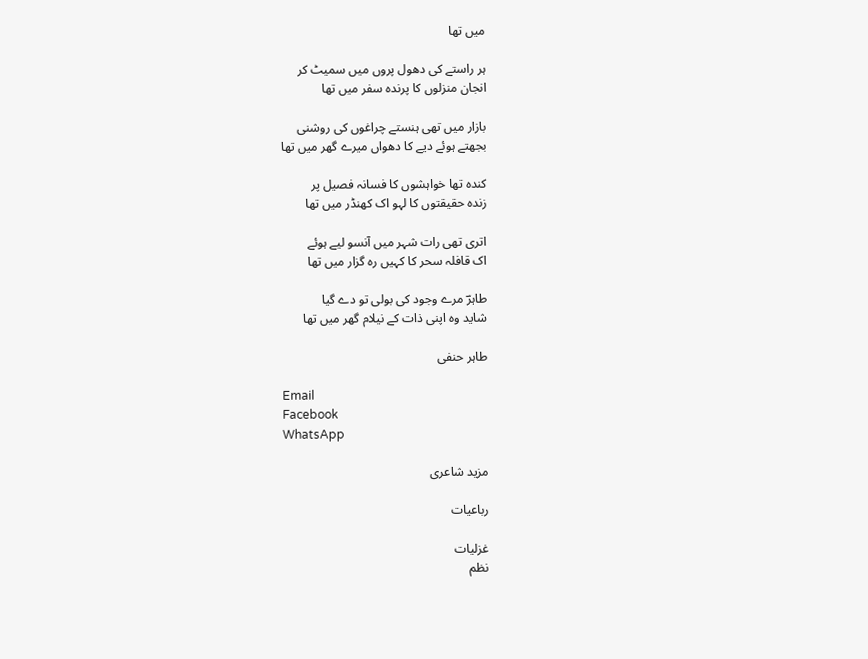میں تھا

ہر راستے کی دھول پروں میں سمیٹ کر
انجان منزلوں کا پرندہ سفر میں تھا

بازار میں تھی ہنستے چراغوں کی روشنی
بجھتے ہوئے دیے کا دھواں میرے گھر میں تھا

کندہ تھا خواہشوں کا فسانہ فصیل پر
زندہ حقیقتوں کا لہو اک کھنڈر میں تھا

اتری تھی رات شہر میں آنسو لیے ہوئے
اک قافلہ سحر کا کہیں رہ گزار میں تھا

طاہرؔ مرے وجود کی بولی تو دے گیا
شاید وہ اپنی ذات کے نیلام گھر میں تھا

طاہر حنفی

Email
Facebook
WhatsApp

مزید شاعری

رباعیات

غزلیات
نظم